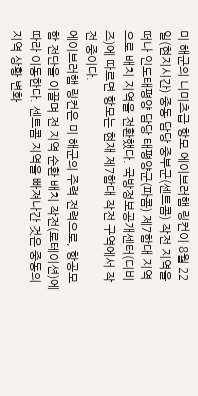미 해군의 니미츠급 항모 에이브러햄 링컨이 8월 22일(현지시간) 중동 담당 중부군(센트콤) 작전 지역을 떠나 인도태평양 담당 태평양군(파콤) 제7함대 지역으로 배치 지역을 전환했다. 국방정보공개센터(디비즈)에 따르면 항모는 현재 제7함대 작전 구역에서 작전 중이다.
에이브러햄 링컨은 미 해군의 주력 전력으로, 항공모함 전단을 이끌며 전 지역 순환 배치 작전(로테이션)에 따라 이동한다. 센트콤 지역을 빠져나간 것은 중동의 지역 상황 변화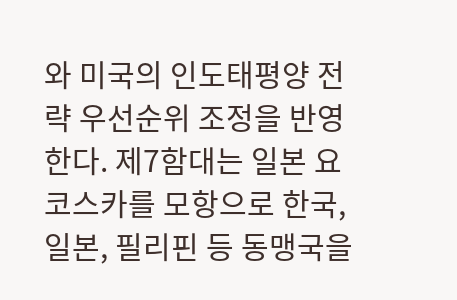와 미국의 인도태평양 전략 우선순위 조정을 반영한다. 제7함대는 일본 요코스카를 모항으로 한국, 일본, 필리핀 등 동맹국을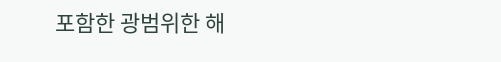포함한 광범위한 해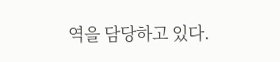역을 담당하고 있다.